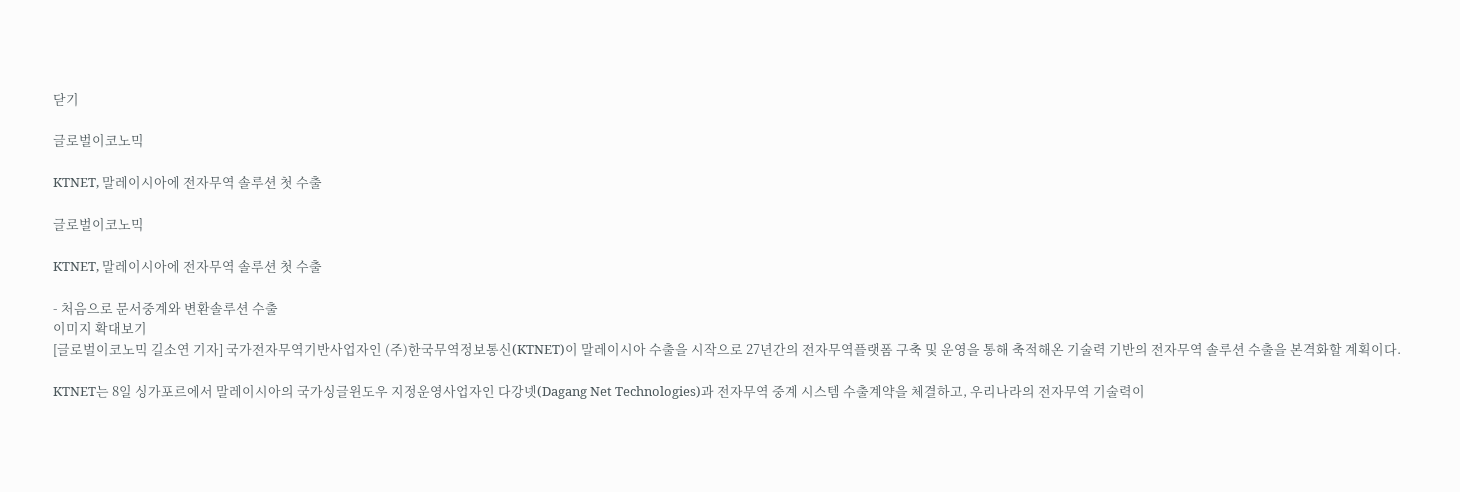닫기

글로벌이코노믹

KTNET, 말레이시아에 전자무역 솔루션 첫 수출

글로벌이코노믹

KTNET, 말레이시아에 전자무역 솔루션 첫 수출

- 처음으로 문서중계와 변환솔루션 수출
이미지 확대보기
[글로벌이코노믹 길소연 기자] 국가전자무역기반사업자인 (주)한국무역정보통신(KTNET)이 말레이시아 수출을 시작으로 27년간의 전자무역플랫폼 구축 및 운영을 통해 축적해온 기술력 기반의 전자무역 솔루션 수출을 본격화할 계획이다.

KTNET는 8일 싱가포르에서 말레이시아의 국가싱글윈도우 지정운영사업자인 다강넷(Dagang Net Technologies)과 전자무역 중계 시스템 수출계약을 체결하고, 우리나라의 전자무역 기술력이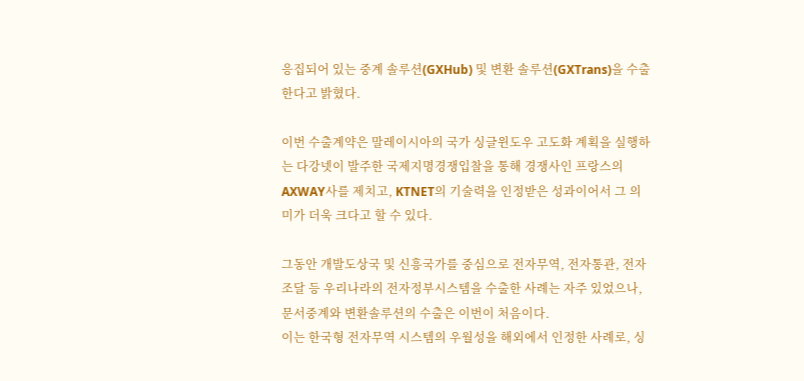응집되어 있는 중계 솔루션(GXHub) 및 변환 솔루션(GXTrans)을 수출한다고 밝혔다.

이번 수출계약은 말레이시아의 국가 싱글윈도우 고도화 계획을 실행하는 다강넷이 발주한 국제지명경쟁입찰을 통해 경쟁사인 프랑스의 AXWAY사를 제치고, KTNET의 기술력을 인정받은 성과이어서 그 의미가 더욱 크다고 할 수 있다.

그동안 개발도상국 및 신흥국가를 중심으로 전자무역, 전자통관, 전자조달 등 우리나라의 전자정부시스템을 수출한 사례는 자주 있었으나, 문서중계와 변환솔루션의 수출은 이번이 처음이다.
이는 한국형 전자무역 시스템의 우월성을 해외에서 인정한 사례로, 싱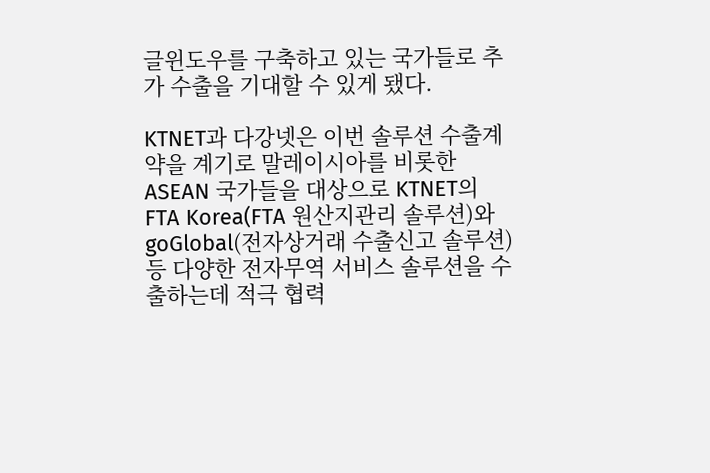글윈도우를 구축하고 있는 국가들로 추가 수출을 기대할 수 있게 됐다.

KTNET과 다강넷은 이번 솔루션 수출계약을 계기로 말레이시아를 비롯한 ASEAN 국가들을 대상으로 KTNET의 FTA Korea(FTA 원산지관리 솔루션)와 goGlobal(전자상거래 수출신고 솔루션) 등 다양한 전자무역 서비스 솔루션을 수출하는데 적극 협력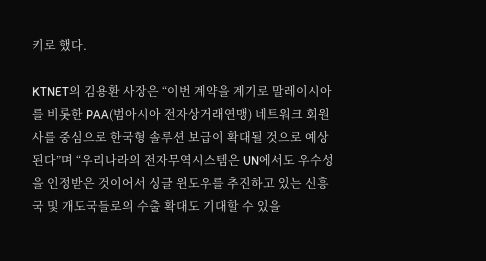키로 했다.

KTNET의 김용환 사장은 “이번 계약을 계기로 말레이시아를 비롯한 PAA(범아시아 전자상거래연맹) 네트워크 회원사를 중심으로 한국형 솔루션 보급이 확대될 것으로 예상된다”며 “우리나라의 전자무역시스템은 UN에서도 우수성을 인정받은 것이어서 싱글 윈도우를 추진하고 있는 신흥국 및 개도국들로의 수출 확대도 기대할 수 있을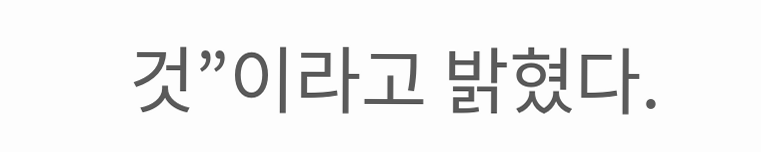것”이라고 밝혔다.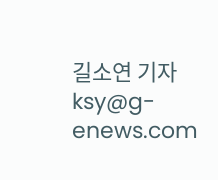길소연 기자 ksy@g-enews.com